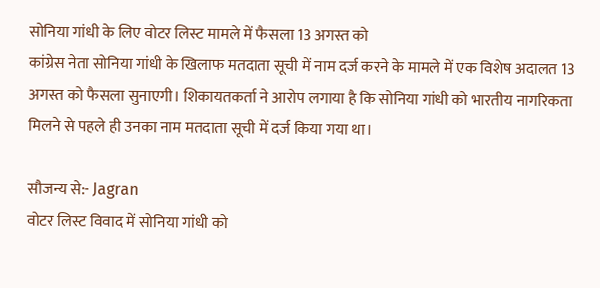सोनिया गांधी के लिए वोटर लिस्ट मामले में फैसला 13 अगस्त को
कांग्रेस नेता सोनिया गांधी के खिलाफ मतदाता सूची में नाम दर्ज करने के मामले में एक विशेष अदालत 13 अगस्त को फैसला सुनाएगी। शिकायतकर्ता ने आरोप लगाया है कि सोनिया गांधी को भारतीय नागरिकता मिलने से पहले ही उनका नाम मतदाता सूची में दर्ज किया गया था।

सौजन्य से:- Jagran
वोटर लिस्ट विवाद में सोनिया गांधी को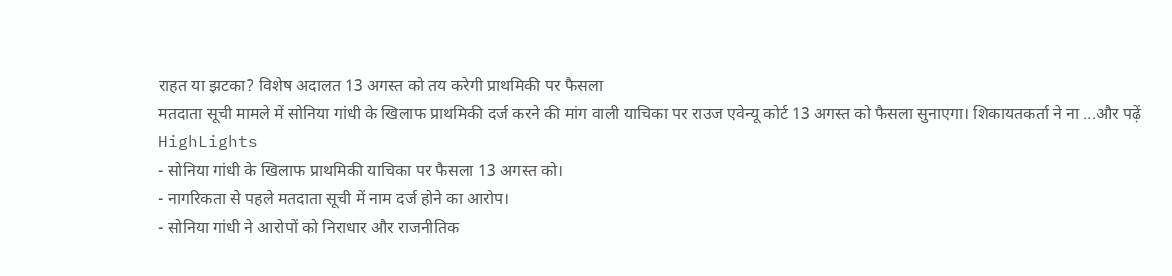राहत या झटका? विशेष अदालत 13 अगस्त को तय करेगी प्राथमिकी पर फैसला
मतदाता सूची मामले में सोनिया गांधी के खिलाफ प्राथमिकी दर्ज करने की मांग वाली याचिका पर राउज एवेन्यू कोर्ट 13 अगस्त को फैसला सुनाएगा। शिकायतकर्ता ने ना ...और पढ़ें
HighLights
- सोनिया गांधी के खिलाफ प्राथमिकी याचिका पर फैसला 13 अगस्त को।
- नागरिकता से पहले मतदाता सूची में नाम दर्ज होने का आरोप।
- सोनिया गांधी ने आरोपों को निराधार और राजनीतिक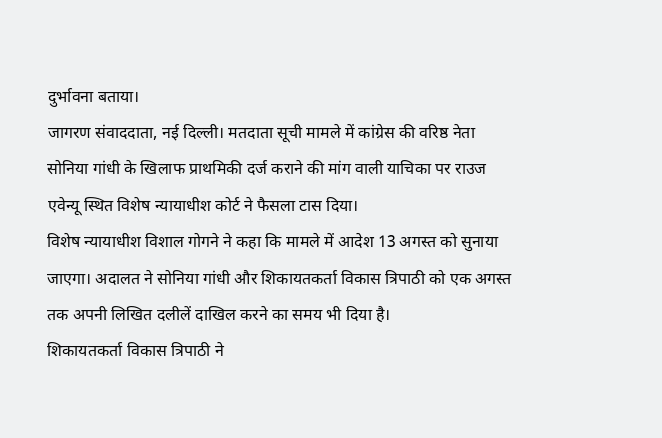दुर्भावना बताया।
जागरण संवाददाता, नई दिल्ली। मतदाता सूची मामले में कांग्रेस की वरिष्ठ नेता सोनिया गांधी के खिलाफ प्राथमिकी दर्ज कराने की मांग वाली याचिका पर राउज एवेन्यू स्थित विशेष न्यायाधीश कोर्ट ने फैसला टास दिया।
विशेष न्यायाधीश विशाल गोगने ने कहा कि मामले में आदेश 13 अगस्त को सुनाया जाएगा। अदालत ने सोनिया गांधी और शिकायतकर्ता विकास त्रिपाठी को एक अगस्त तक अपनी लिखित दलीलें दाखिल करने का समय भी दिया है।
शिकायतकर्ता विकास त्रिपाठी ने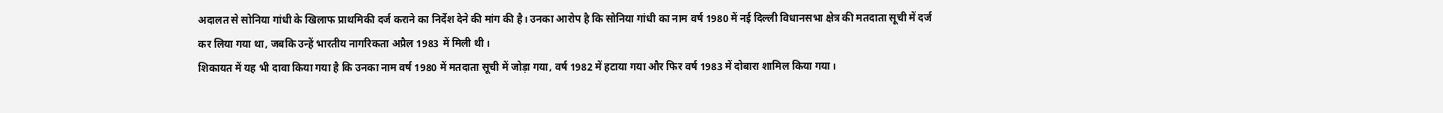अदालत से सोनिया गांधी के खिलाफ प्राथमिकी दर्ज कराने का निर्देश देने की मांग की है। उनका आरोप है कि सोनिया गांधी का नाम वर्ष 1980 में नई दिल्ली विधानसभा क्षेत्र की मतदाता सूची में दर्ज कर लिया गया था, जबकि उन्हें भारतीय नागरिकता अप्रैल 1983 में मिली थी।
शिकायत में यह भी दावा किया गया है कि उनका नाम वर्ष 1980 में मतदाता सूची में जोड़ा गया, वर्ष 1982 में हटाया गया और फिर वर्ष 1983 में दोबारा शामिल किया गया।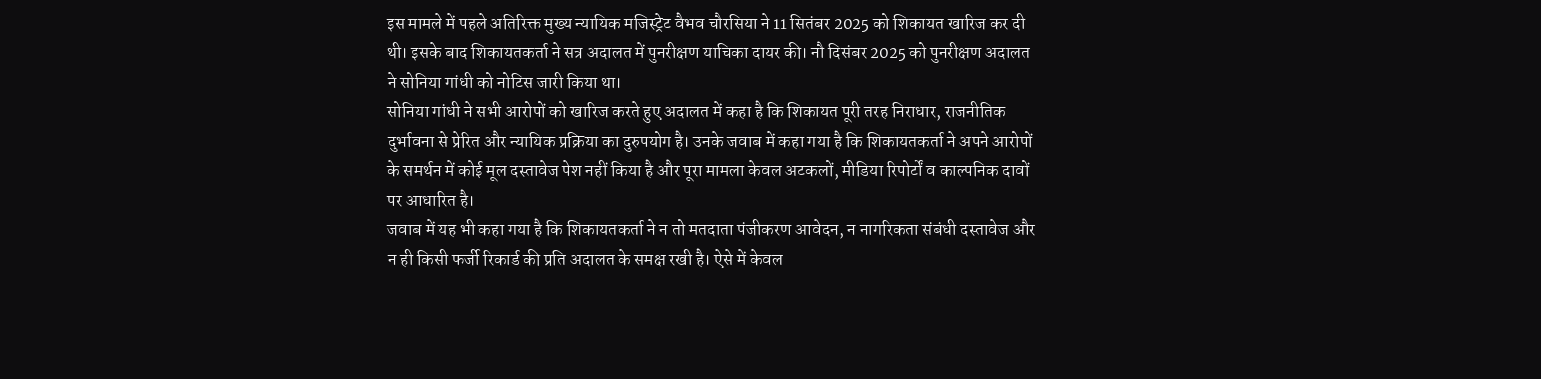इस मामले में पहले अतिरिक्त मुख्य न्यायिक मजिस्ट्रेट वैभव चौरसिया ने 11 सितंबर 2025 को शिकायत खारिज कर दी थी। इसके बाद शिकायतकर्ता ने सत्र अदालत में पुनरीक्षण याचिका दायर की। नौ दिसंबर 2025 को पुनरीक्षण अदालत ने सोनिया गांधी को नोटिस जारी किया था।
सोनिया गांधी ने सभी आरोपों को खारिज करते हुए अदालत में कहा है कि शिकायत पूरी तरह निराधार, राजनीतिक दुर्भावना से प्रेरित और न्यायिक प्रक्रिया का दुरुपयोग है। उनके जवाब में कहा गया है कि शिकायतकर्ता ने अपने आरोपों के समर्थन में कोई मूल दस्तावेज पेश नहीं किया है और पूरा मामला केवल अटकलों, मीडिया रिपोर्टों व काल्पनिक दावों पर आधारित है।
जवाब में यह भी कहा गया है कि शिकायतकर्ता ने न तो मतदाता पंजीकरण आवेदन, न नागरिकता संबंधी दस्तावेज और न ही किसी फर्जी रिकार्ड की प्रति अदालत के समक्ष रखी है। ऐसे में केवल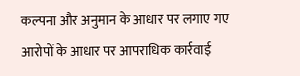कल्पना और अनुमान के आधार पर लगाए गए आरोपों के आधार पर आपराधिक कार्रवाई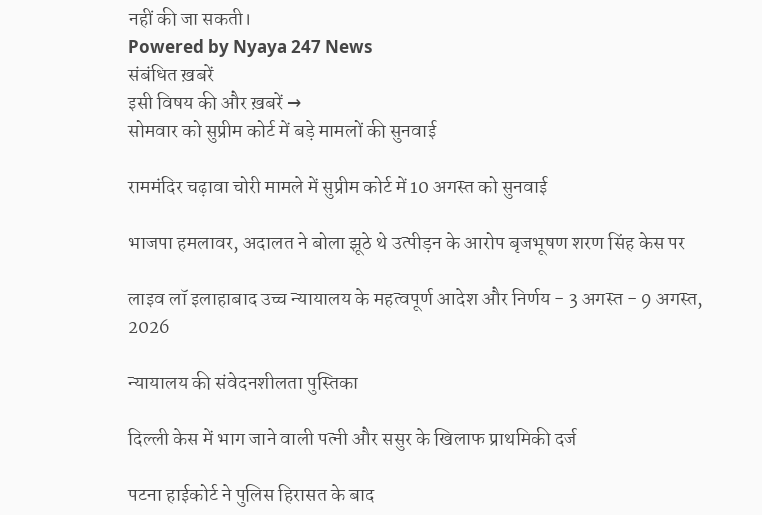नहीं की जा सकती।
Powered by Nyaya 247 News
संबंधित ख़बरें
इसी विषय की और ख़बरें →
सोमवार को सुप्रीम कोर्ट में बड़े मामलों की सुनवाई

राममंदिर चढ़ावा चोरी मामले में सुप्रीम कोर्ट में 10 अगस्त को सुनवाई

भाजपा हमलावर, अदालत ने बोला झूठे थे उत्पीड़न के आरोप बृजभूषण शरण सिंह केस पर

लाइव लॉ इलाहाबाद उच्च न्यायालय के महत्वपूर्ण आदेश और निर्णय - 3 अगस्त - 9 अगस्त, 2026

न्यायालय की संवेदनशीलता पुस्तिका

दिल्ली केस में भाग जाने वाली पत्नी और ससुर के खिलाफ प्राथमिकी दर्ज

पटना हाईकोर्ट ने पुलिस हिरासत के बाद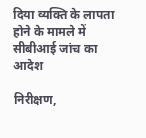दिया व्यक्ति के लापता होने के मामले में सीबीआई जांच का आदेश

निरीक्षण,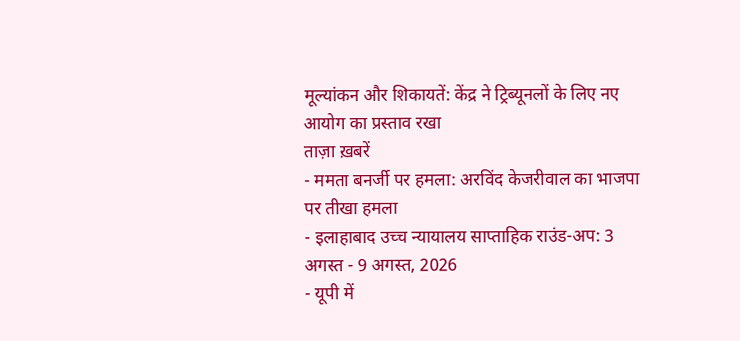मूल्यांकन और शिकायतें: केंद्र ने ट्रिब्यूनलों के लिए नए आयोग का प्रस्ताव रखा
ताज़ा ख़बरें
- ममता बनर्जी पर हमला: अरविंद केजरीवाल का भाजपा पर तीखा हमला
- इलाहाबाद उच्च न्यायालय साप्ताहिक राउंड-अप: 3 अगस्त - 9 अगस्त, 2026
- यूपी में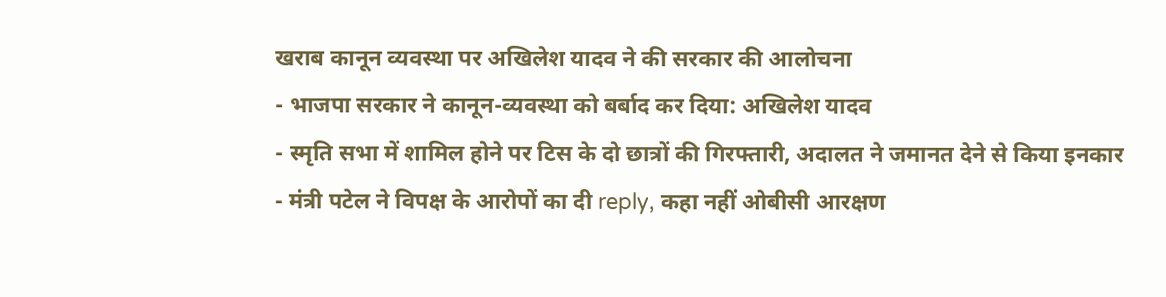खराब कानून व्यवस्था पर अखिलेश यादव ने की सरकार की आलोचना
- भाजपा सरकार ने कानून-व्यवस्था को बर्बाद कर दिया: अखिलेश यादव
- स्मृति सभा में शामिल होने पर टिस के दो छात्रों की गिरफ्तारी, अदालत ने जमानत देने से किया इनकार
- मंत्री पटेल ने विपक्ष के आरोपों का दी reply, कहा नहीं ओबीसी आरक्षण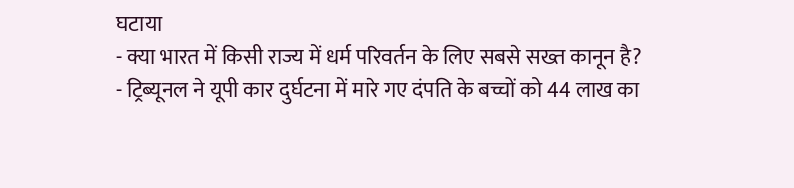घटाया
- क्या भारत में किसी राज्य में धर्म परिवर्तन के लिए सबसे सख्त कानून है?
- ट्रिब्यूनल ने यूपी कार दुर्घटना में मारे गए दंपति के बच्चों को 44 लाख का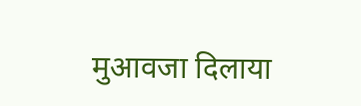मुआवजा दिलाया